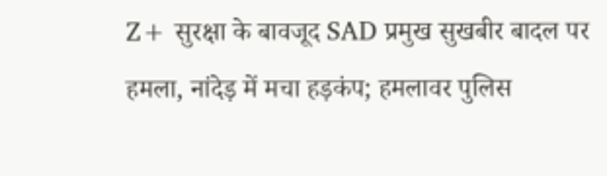Z+ सुरक्षा के बावजूद SAD प्रमुख सुखबीर बादल पर हमला, नांदेड़ में मचा हड़कंप; हमलावर पुलिस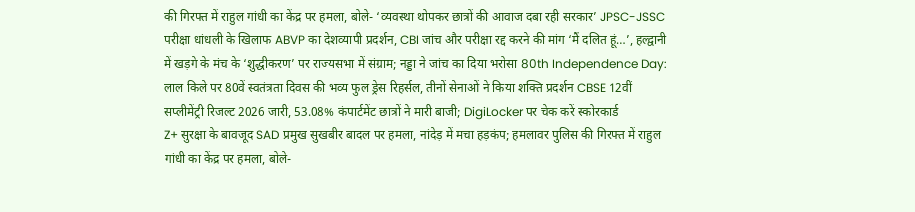की गिरफ्त में राहुल गांधी का केंद्र पर हमला, बोले- ‘व्यवस्था थोपकर छात्रों की आवाज दबा रही सरकार’ JPSC-JSSC परीक्षा धांधली के खिलाफ ABVP का देशव्यापी प्रदर्शन, CBI जांच और परीक्षा रद्द करने की मांग ‘मैं दलित हूं…’, हल्द्वानी में खड़गे के मंच के ‘शुद्धीकरण’ पर राज्यसभा में संग्राम; नड्डा ने जांच का दिया भरोसा 80th Independence Day: लाल किले पर 80वें स्वतंत्रता दिवस की भव्य फुल ड्रेस रिहर्सल, तीनों सेनाओं ने किया शक्ति प्रदर्शन CBSE 12वीं सप्लीमेंट्री रिजल्ट 2026 जारी, 53.08% कंपार्टमेंट छात्रों ने मारी बाजी; DigiLocker पर चेक करें स्कोरकार्ड
Z+ सुरक्षा के बावजूद SAD प्रमुख सुखबीर बादल पर हमला, नांदेड़ में मचा हड़कंप; हमलावर पुलिस की गिरफ्त में राहुल गांधी का केंद्र पर हमला, बोले-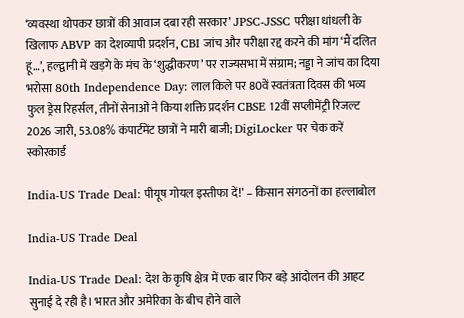‘व्यवस्था थोपकर छात्रों की आवाज दबा रही सरकार’ JPSC-JSSC परीक्षा धांधली के खिलाफ ABVP का देशव्यापी प्रदर्शन, CBI जांच और परीक्षा रद्द करने की मांग ‘मैं दलित हूं…’, हल्द्वानी में खड़गे के मंच के ‘शुद्धीकरण’ पर राज्यसभा में संग्राम; नड्डा ने जांच का दिया भरोसा 80th Independence Day: लाल किले पर 80वें स्वतंत्रता दिवस की भव्य फुल ड्रेस रिहर्सल, तीनों सेनाओं ने किया शक्ति प्रदर्शन CBSE 12वीं सप्लीमेंट्री रिजल्ट 2026 जारी, 53.08% कंपार्टमेंट छात्रों ने मारी बाजी; DigiLocker पर चेक करें स्कोरकार्ड

India-US Trade Deal: पीयूष गोयल इस्तीफा दें!’ – किसान संगठनों का हल्लाबोल

India-US Trade Deal

India-US Trade Deal: देश के कृषि क्षेत्र में एक बार फिर बड़े आंदोलन की आहट सुनाई दे रही है। भारत और अमेरिका के बीच होने वाले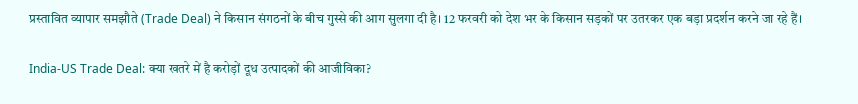प्रस्तावित व्यापार समझौते (Trade Deal) ने किसान संगठनों के बीच गुस्से की आग सुलगा दी है। 12 फरवरी को देश भर के किसान सड़कों पर उतरकर एक बड़ा प्रदर्शन करने जा रहे हैं।

India-US Trade Deal: क्या खतरे में है करोड़ों दूध उत्पादकों की आजीविका?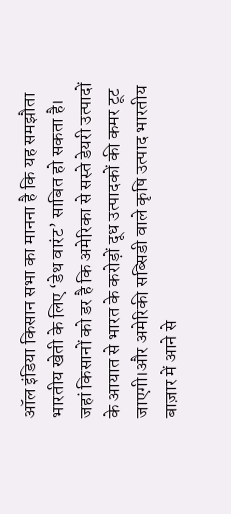ऑल इंडिया किसान सभा का मानना है कि यह समझौता भारतीय खेती के लिए ‘डेथ वारंट’ साबित हो सकता है। जहां किसानों को डर है कि अमेरिका से सस्ते डेयरी उत्पादों के आयात से भारत के करोड़ों दूध उत्पादकों की कमर टूट जाएगी।और अमेरिकी सब्सिडी वाले कृषि उत्पाद भारतीय बाज़ार में आने से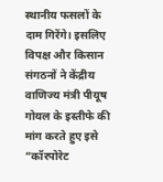स्थानीय फसलों के दाम गिरेंगे। इसलिए विपक्ष और किसान संगठनों ने केंद्रीय वाणिज्य मंत्री पीयूष गोयल के इस्तीफे की मांग करते हुए इसे “कॉरपोरेट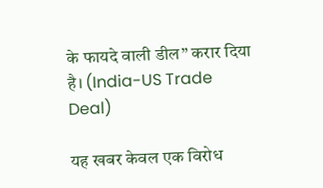के फायदे वाली डील” करार दिया है। (India-US Trade Deal)

यह खबर केवल एक विरोध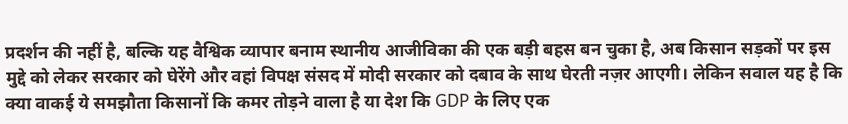प्रदर्शन की नहीं है, बल्कि यह वैश्विक व्यापार बनाम स्थानीय आजीविका की एक बड़ी बहस बन चुका है, अब किसान सड़कों पर इस मुद्दे को लेकर सरकार को घेरेंगे और वहां विपक्ष संसद में मोदी सरकार को दबाव के साथ घेरती नज़र आएगी। लेकिन सवाल यह है कि क्या वाकई ये समझौता किसानों कि कमर तोड़ने वाला है या देश कि GDP के लिए एक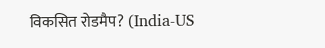विकसित रोडमैप? (India-US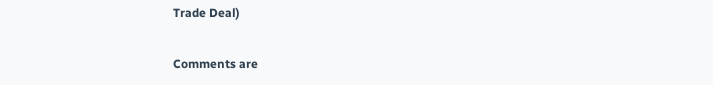Trade Deal)

Comments are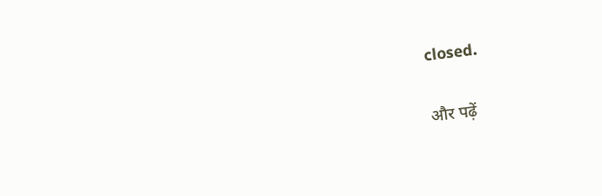closed.

और पढ़ें